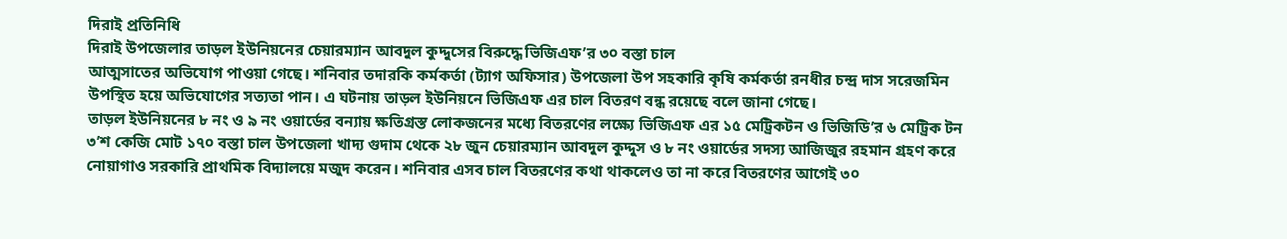দিরাই প্রতিনিধি
দিরাই উপজেলার তাড়ল ইউনিয়নের চেয়ারম্যান আবদুল কুদ্দুসের বিরুদ্ধে ভিজিএফ’র ৩০ বস্তা চাল
আত্মসাতের অভিযোগ পাওয়া গেছে। শনিবার তদারকি কর্মকর্তা (ট্যাগ অফিসার) উপজেলা উপ সহকারি কৃষি কর্মকর্তা রনধীর চন্দ্র দাস সরেজমিন উপস্থিত হয়ে অভিযোগের সত্যতা পান। এ ঘটনায় তাড়ল ইউনিয়নে ভিজিএফ এর চাল বিতরণ বন্ধ রয়েছে বলে জানা গেছে।
তাড়ল ইউনিয়নের ৮ নং ও ৯ নং ওয়ার্ডের বন্যায় ক্ষতিগ্রস্ত লোকজনের মধ্যে বিতরণের লক্ষ্যে ভিজিএফ এর ১৫ মেট্রিকটন ও ভিজিডি’র ৬ মেট্রিক টন ৩’শ কেজি মোট ১৭০ বস্তা চাল উপজেলা খাদ্য গুদাম থেকে ২৮ জুন চেয়ারম্যান আবদুল কুদ্দুস ও ৮ নং ওয়ার্ডের সদস্য আজিজুর রহমান গ্রহণ করে নোয়াগাও সরকারি প্রাথমিক বিদ্যালয়ে মজুদ করেন। শনিবার এসব চাল বিতরণের কথা থাকলেও তা না করে বিতরণের আগেই ৩০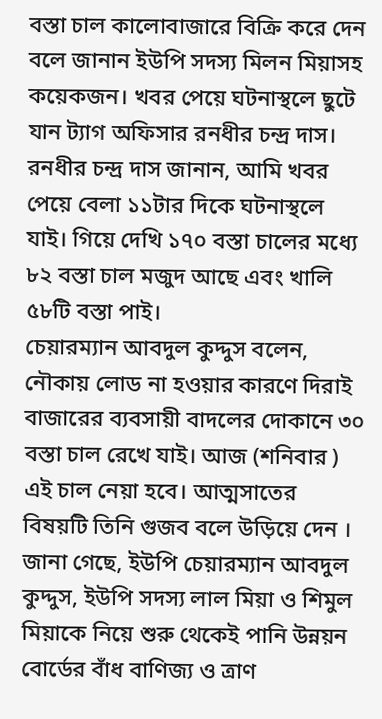বস্তা চাল কালোবাজারে বিক্রি করে দেন বলে জানান ইউপি সদস্য মিলন মিয়াসহ কয়েকজন। খবর পেয়ে ঘটনাস্থলে ছুটে যান ট্যাগ অফিসার রনধীর চন্দ্র দাস।
রনধীর চন্দ্র দাস জানান, আমি খবর পেয়ে বেলা ১১টার দিকে ঘটনাস্থলে যাই। গিয়ে দেখি ১৭০ বস্তা চালের মধ্যে ৮২ বস্তা চাল মজুদ আছে এবং খালি ৫৮টি বস্তা পাই।
চেয়ারম্যান আবদুল কুদ্দুস বলেন, নৌকায় লোড না হওয়ার কারণে দিরাই বাজারের ব্যবসায়ী বাদলের দোকানে ৩০ বস্তা চাল রেখে যাই। আজ (শনিবার ) এই চাল নেয়া হবে। আত্মসাতের বিষয়টি তিনি গুজব বলে উড়িয়ে দেন ।
জানা গেছে, ইউপি চেয়ারম্যান আবদুল কুদ্দুস, ইউপি সদস্য লাল মিয়া ও শিমুল মিয়াকে নিয়ে শুরু থেকেই পানি উন্নয়ন বোর্ডের বাঁধ বাণিজ্য ও ত্রাণ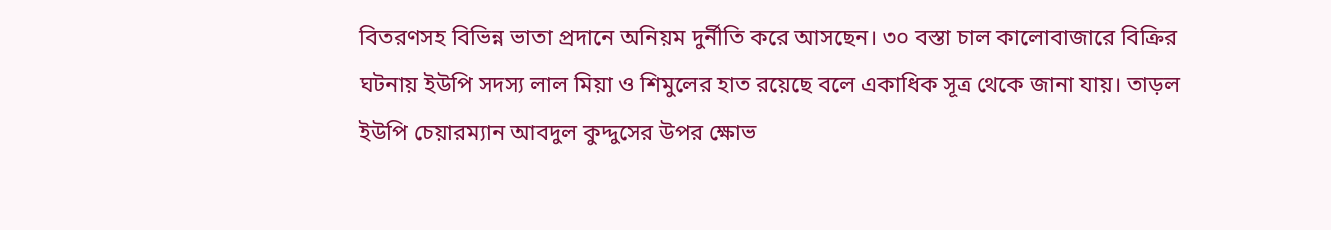বিতরণসহ বিভিন্ন ভাতা প্রদানে অনিয়ম দুর্নীতি করে আসছেন। ৩০ বস্তা চাল কালোবাজারে বিক্রির ঘটনায় ইউপি সদস্য লাল মিয়া ও শিমুলের হাত রয়েছে বলে একাধিক সূত্র থেকে জানা যায়। তাড়ল ইউপি চেয়ারম্যান আবদুল কুদ্দুসের উপর ক্ষোভ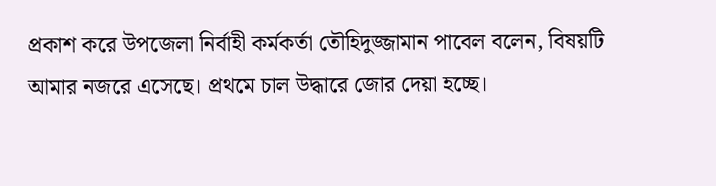প্রকাশ করে উপজেলা নির্বাহী কর্মকর্তা তৌহিদুজ্জামান পাবেল বলেন, বিষয়টি আমার নজরে এসেছে। প্রথমে চাল উদ্ধারে জোর দেয়া হচ্ছে।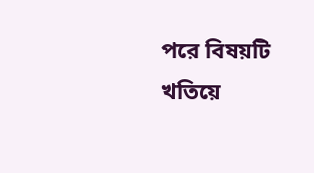পরে বিষয়টি খতিয়ে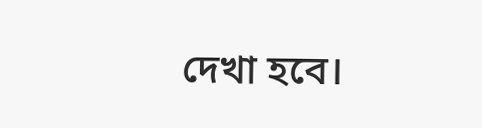দেখা হবে।